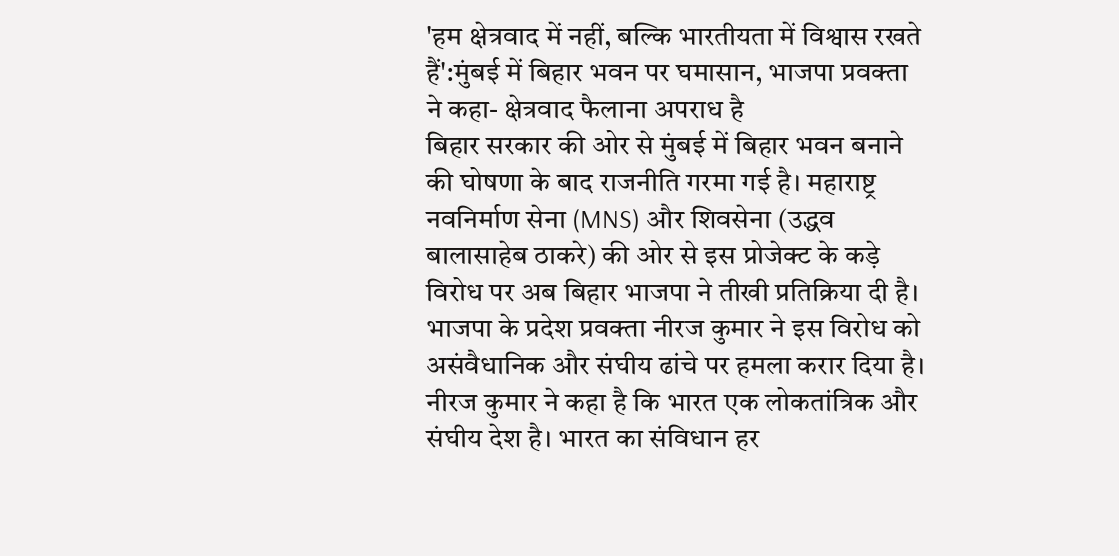'हम क्षेत्रवाद में नहीं, बल्कि भारतीयता में विश्वास रखते हैं':मुंबई में बिहार भवन पर घमासान, भाजपा प्रवक्ता ने कहा- क्षेत्रवाद फैलाना अपराध है
बिहार सरकार की ओर से मुंबई में बिहार भवन बनाने की घोषणा के बाद राजनीति गरमा गई है। महाराष्ट्र नवनिर्माण सेना (MNS) और शिवसेना (उद्धव बालासाहेब ठाकरे) की ओर से इस प्रोजेक्ट के कड़े विरोध पर अब बिहार भाजपा ने तीखी प्रतिक्रिया दी है। भाजपा के प्रदेश प्रवक्ता नीरज कुमार ने इस विरोध को असंवैधानिक और संघीय ढांचे पर हमला करार दिया है। नीरज कुमार ने कहा है कि भारत एक लोकतांत्रिक और संघीय देश है। भारत का संविधान हर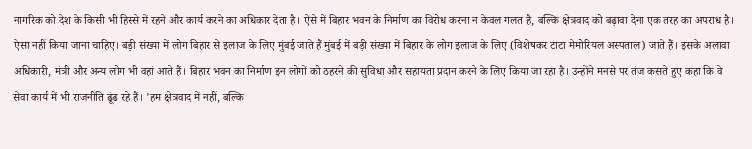नागरिक को देश के किसी भी हिस्से में रहने और कार्य करने का अधिकार देता है। ऐसे में बिहार भवन के निर्माण का विरोध करना न केवल गलत है, बल्कि क्षेत्रवाद को बढ़ावा देना एक तरह का अपराध है। ऐसा नहीं किया जाना चाहिए। बड़ी संख्या में लोग बिहार से इलाज के लिए मुंबई जाते हैं मुंबई में बड़ी संख्या में बिहार के लोग इलाज के लिए (विशेषकर टाटा मेमोरियल अस्पताल) जाते हैं। इसके अलावा अधिकारी, मंत्री और अन्य लोग भी वहां आते हैं। बिहार भवन का निर्माण इन लोगों को ठहरने की सुविधा और सहायता प्रदान करने के लिए किया जा रहा है। उन्होंने मनसे पर तंज कसते हुए कहा कि वे सेवा कार्य में भी राजनीति ढूंढ रहे हैं। 'हम क्षेत्रवाद में नहीं, बल्कि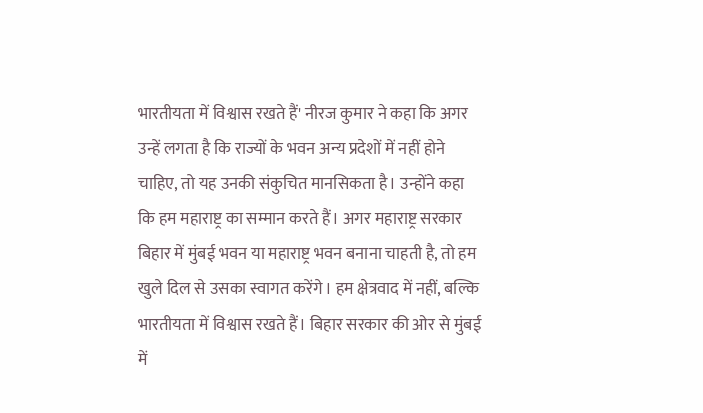भारतीयता में विश्वास रखते हैं' नीरज कुमार ने कहा कि अगर उन्हें लगता है कि राज्यों के भवन अन्य प्रदेशों में नहीं होने चाहिए, तो यह उनकी संकुचित मानसिकता है। उन्होंने कहा कि हम महाराष्ट्र का सम्मान करते हैं। अगर महाराष्ट्र सरकार बिहार में मुंबई भवन या महाराष्ट्र भवन बनाना चाहती है, तो हम खुले दिल से उसका स्वागत करेंगे। हम क्षेत्रवाद में नहीं, बल्कि भारतीयता में विश्वास रखते हैं। बिहार सरकार की ओर से मुंबई में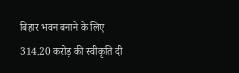बिहार भवन बनाने के लिए 314.20 करोड़ की स्वीकृति दी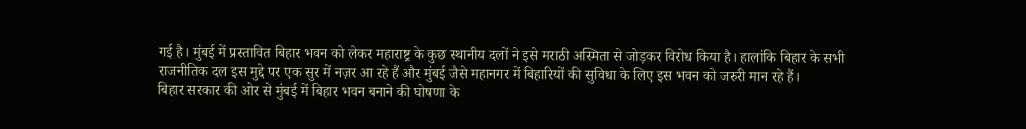गई है। मुंबई में प्रस्तावित बिहार भवन को लेकर महाराष्ट्र के कुछ स्थानीय दलों ने इसे मराठी अस्मिता से जोड़कर विरोध किया है। हालांकि बिहार के सभी राजनीतिक दल इस मुद्दे पर एक सुर में नज़र आ रहे हैं और मुंबई जैसे महानगर में बिहारियों की सुविधा के लिए इस भवन को जरुरी मान रहे हैं।
बिहार सरकार की ओर से मुंबई में बिहार भवन बनाने की घोषणा के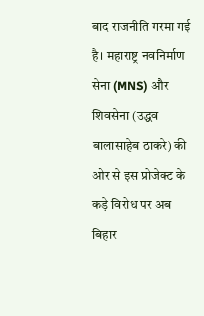बाद राजनीति गरमा गई है। महाराष्ट्र नवनिर्माण सेना (MNS) और शिवसेना (उद्धव बालासाहेब ठाकरे) की ओर से इस प्रोजेक्ट के कड़े विरोध पर अब बिहार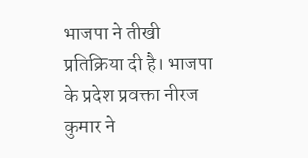भाजपा ने तीखी प्रतिक्रिया दी है। भाजपा के प्रदेश प्रवक्ता नीरज कुमार ने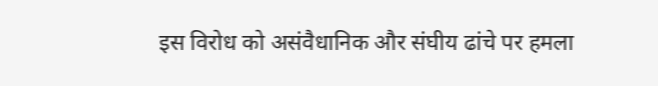इस विरोध को असंवैधानिक और संघीय ढांचे पर हमला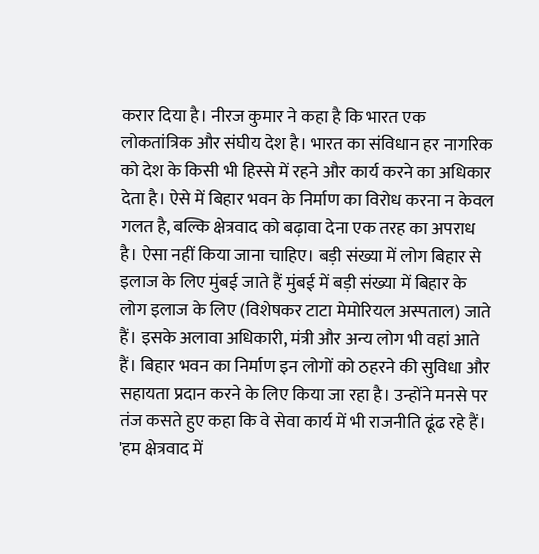करार दिया है। नीरज कुमार ने कहा है कि भारत एक लोकतांत्रिक और संघीय देश है। भारत का संविधान हर नागरिक को देश के किसी भी हिस्से में रहने और कार्य करने का अधिकार देता है। ऐसे में बिहार भवन के निर्माण का विरोध करना न केवल गलत है, बल्कि क्षेत्रवाद को बढ़ावा देना एक तरह का अपराध है। ऐसा नहीं किया जाना चाहिए। बड़ी संख्या में लोग बिहार से इलाज के लिए मुंबई जाते हैं मुंबई में बड़ी संख्या में बिहार के लोग इलाज के लिए (विशेषकर टाटा मेमोरियल अस्पताल) जाते हैं। इसके अलावा अधिकारी, मंत्री और अन्य लोग भी वहां आते हैं। बिहार भवन का निर्माण इन लोगों को ठहरने की सुविधा और सहायता प्रदान करने के लिए किया जा रहा है। उन्होंने मनसे पर तंज कसते हुए कहा कि वे सेवा कार्य में भी राजनीति ढूंढ रहे हैं। 'हम क्षेत्रवाद में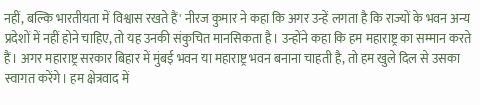नहीं, बल्कि भारतीयता में विश्वास रखते हैं' नीरज कुमार ने कहा कि अगर उन्हें लगता है कि राज्यों के भवन अन्य प्रदेशों में नहीं होने चाहिए, तो यह उनकी संकुचित मानसिकता है। उन्होंने कहा कि हम महाराष्ट्र का सम्मान करते हैं। अगर महाराष्ट्र सरकार बिहार में मुंबई भवन या महाराष्ट्र भवन बनाना चाहती है, तो हम खुले दिल से उसका स्वागत करेंगे। हम क्षेत्रवाद में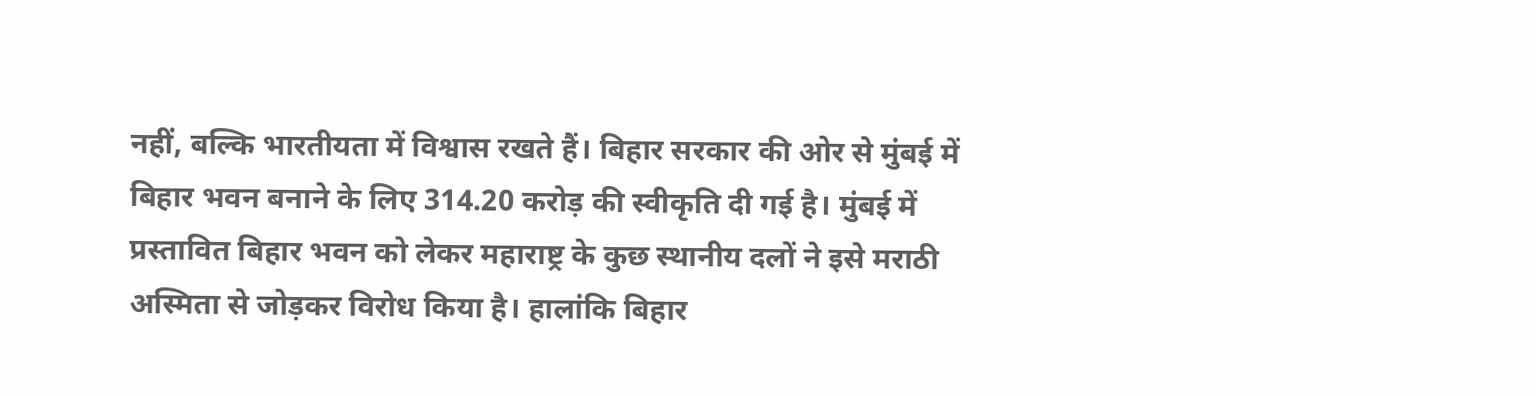नहीं, बल्कि भारतीयता में विश्वास रखते हैं। बिहार सरकार की ओर से मुंबई में बिहार भवन बनाने के लिए 314.20 करोड़ की स्वीकृति दी गई है। मुंबई में प्रस्तावित बिहार भवन को लेकर महाराष्ट्र के कुछ स्थानीय दलों ने इसे मराठी अस्मिता से जोड़कर विरोध किया है। हालांकि बिहार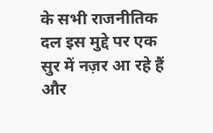के सभी राजनीतिक दल इस मुद्दे पर एक सुर में नज़र आ रहे हैं और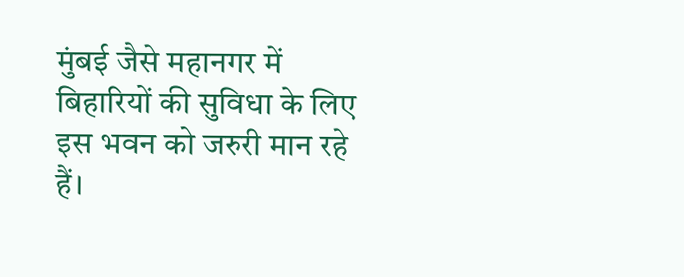मुंबई जैसे महानगर में बिहारियों की सुविधा के लिए इस भवन को जरुरी मान रहे हैं।